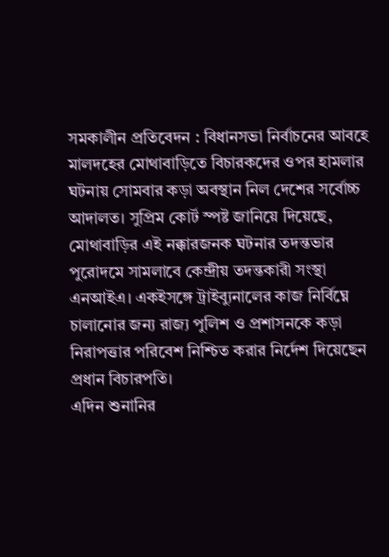সমকালীন প্রতিবেদন : বিধানসভা নির্বাচনের আবহে মালদহের মোথাবাড়িতে বিচারকদের ওপর হামলার ঘটনায় সোমবার কড়া অবস্থান নিল দেশের সর্বোচ্চ আদালত। সুপ্রিম কোর্ট স্পষ্ট জানিয়ে দিয়েছে, মোথাবাড়ির এই নক্কারজনক ঘটনার তদন্তভার পুরোদমে সামলাবে কেন্দ্রীয় তদন্তকারী সংস্থা এনআইএ। একইসঙ্গে ট্রাইব্যুনালের কাজ নির্বিঘ্নে চালানোর জন্য রাজ্য পুলিশ ও প্রশাসনকে কড়া নিরাপত্তার পরিবেশ নিশ্চিত করার নির্দেশ দিয়েছেন প্রধান বিচারপতি।
এদিন শুনানির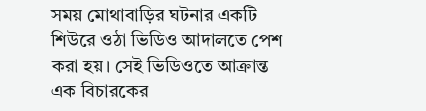সময় মোথাবাড়ির ঘটনার একটি শিউরে ওঠা ভিডিও আদালতে পেশ করা হয়। সেই ভিডিওতে আক্রান্ত এক বিচারকের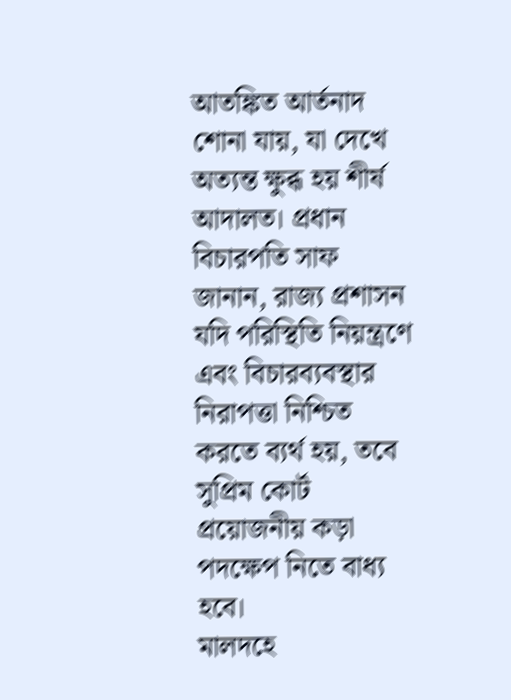আতঙ্কিত আর্তনাদ শোনা যায়, যা দেখে অত্যন্ত ক্ষুব্ধ হয় শীর্ষ আদালত। প্রধান বিচারপতি সাফ জানান, রাজ্য প্রশাসন যদি পরিস্থিতি নিয়ন্ত্রণে এবং বিচারব্যবস্থার নিরাপত্তা নিশ্চিত করতে ব্যর্থ হয়, তবে সুপ্রিম কোর্ট প্রয়োজনীয় কড়া পদক্ষেপ নিতে বাধ্য হবে।
মালদহে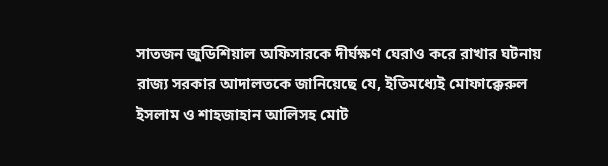সাতজন জুডিশিয়াল অফিসারকে দীর্ঘক্ষণ ঘেরাও করে রাখার ঘটনায় রাজ্য সরকার আদালতকে জানিয়েছে যে, ইতিমধ্যেই মোফাক্কেরুল ইসলাম ও শাহজাহান আলিসহ মোট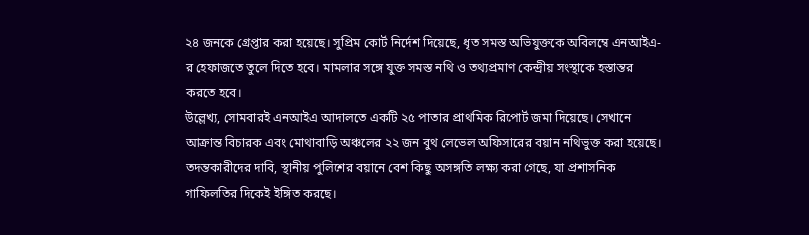২৪ জনকে গ্রেপ্তার করা হয়েছে। সুপ্রিম কোর্ট নির্দেশ দিয়েছে, ধৃত সমস্ত অভিযুক্তকে অবিলম্বে এনআইএ-র হেফাজতে তুলে দিতে হবে। মামলার সঙ্গে যুক্ত সমস্ত নথি ও তথ্যপ্রমাণ কেন্দ্রীয় সংস্থাকে হস্তান্তর করতে হবে।
উল্লেখ্য, সোমবারই এনআইএ আদালতে একটি ২৫ পাতার প্রাথমিক রিপোর্ট জমা দিয়েছে। সেখানে আক্রান্ত বিচারক এবং মোথাবাড়ি অঞ্চলের ২২ জন বুথ লেভেল অফিসারের বয়ান নথিভুক্ত করা হয়েছে। তদন্তকারীদের দাবি, স্থানীয় পুলিশের বয়ানে বেশ কিছু অসঙ্গতি লক্ষ্য করা গেছে, যা প্রশাসনিক গাফিলতির দিকেই ইঙ্গিত করছে।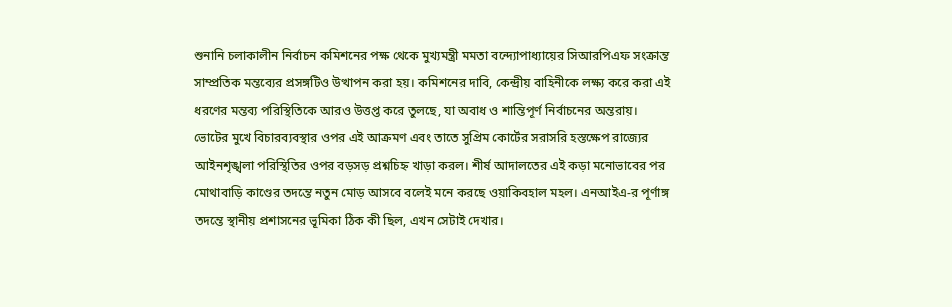শুনানি চলাকালীন নির্বাচন কমিশনের পক্ষ থেকে মুখ্যমন্ত্রী মমতা বন্দ্যোপাধ্যায়ের সিআরপিএফ সংক্রান্ত সাম্প্রতিক মন্তব্যের প্রসঙ্গটিও উত্থাপন করা হয়। কমিশনের দাবি, কেন্দ্রীয় বাহিনীকে লক্ষ্য করে করা এই ধরণের মন্তব্য পরিস্থিতিকে আরও উত্তপ্ত করে তুলছে, যা অবাধ ও শান্তিপূর্ণ নির্বাচনের অন্তরায়।
ভোটের মুখে বিচারব্যবস্থার ওপর এই আক্রমণ এবং তাতে সুপ্রিম কোর্টের সরাসরি হস্তক্ষেপ রাজ্যের আইনশৃঙ্খলা পরিস্থিতির ওপর বড়সড় প্রশ্নচিহ্ন খাড়া করল। শীর্ষ আদালতের এই কড়া মনোভাবের পর মোথাবাড়ি কাণ্ডের তদন্তে নতুন মোড় আসবে বলেই মনে করছে ওয়াকিবহাল মহল। এনআইএ-র পূর্ণাঙ্গ তদন্তে স্থানীয় প্রশাসনের ভূমিকা ঠিক কী ছিল, এখন সেটাই দেখার।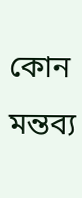কোন মন্তব্য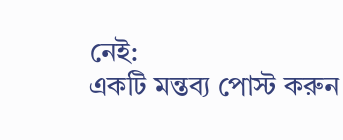নেই:
একটি মন্তব্য পোস্ট করুন